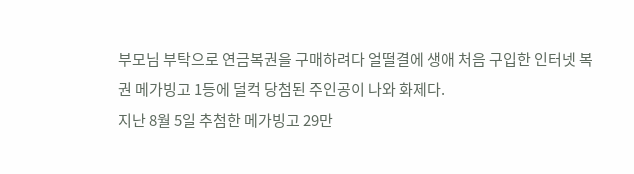부모님 부탁으로 연금복권을 구매하려다 얼떨결에 생애 처음 구입한 인터넷 복권 메가빙고 1등에 덜컥 당첨된 주인공이 나와 화제다.
지난 8월 5일 추첨한 메가빙고 29만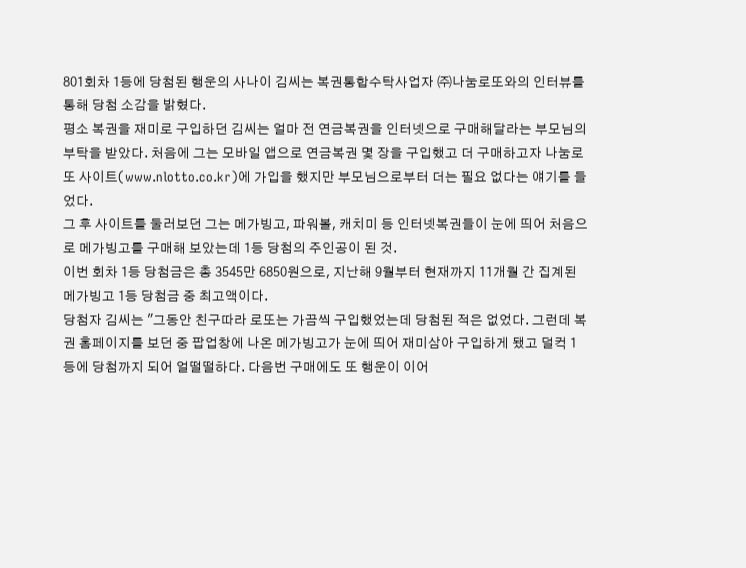801회차 1등에 당첨된 행운의 사나이 김씨는 복권통합수탁사업자 ㈜나눔로또와의 인터뷰를 통해 당첨 소감을 밝혔다.
평소 복권을 재미로 구입하던 김씨는 얼마 전 연금복권을 인터넷으로 구매해달라는 부모님의 부탁을 받았다. 처음에 그는 모바일 앱으로 연금복권 몇 장을 구입했고 더 구매하고자 나눔로또 사이트(www.nlotto.co.kr)에 가입을 했지만 부모님으로부터 더는 필요 없다는 얘기를 들었다.
그 후 사이트를 둘러보던 그는 메가빙고, 파워볼, 캐치미 등 인터넷복권들이 눈에 띄어 처음으로 메가빙고를 구매해 보았는데 1등 당첨의 주인공이 된 것.
이번 회차 1등 당첨금은 총 3545만 6850원으로, 지난해 9월부터 현재까지 11개월 간 집계된 메가빙고 1등 당첨금 중 최고액이다.
당첨자 김씨는 "그동안 친구따라 로또는 가끔씩 구입했었는데 당첨된 적은 없었다. 그런데 복권 홈페이지를 보던 중 팝업창에 나온 메가빙고가 눈에 띄어 재미삼아 구입하게 됐고 덜컥 1등에 당첨까지 되어 얼떨떨하다. 다음번 구매에도 또 행운이 이어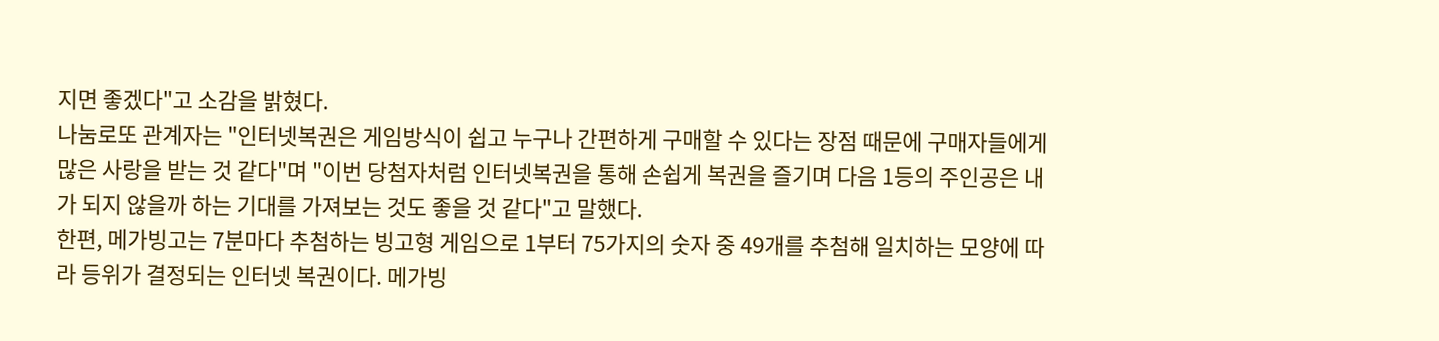지면 좋겠다"고 소감을 밝혔다.
나눔로또 관계자는 "인터넷복권은 게임방식이 쉽고 누구나 간편하게 구매할 수 있다는 장점 때문에 구매자들에게 많은 사랑을 받는 것 같다"며 "이번 당첨자처럼 인터넷복권을 통해 손쉽게 복권을 즐기며 다음 1등의 주인공은 내가 되지 않을까 하는 기대를 가져보는 것도 좋을 것 같다"고 말했다.
한편, 메가빙고는 7분마다 추첨하는 빙고형 게임으로 1부터 75가지의 숫자 중 49개를 추첨해 일치하는 모양에 따라 등위가 결정되는 인터넷 복권이다. 메가빙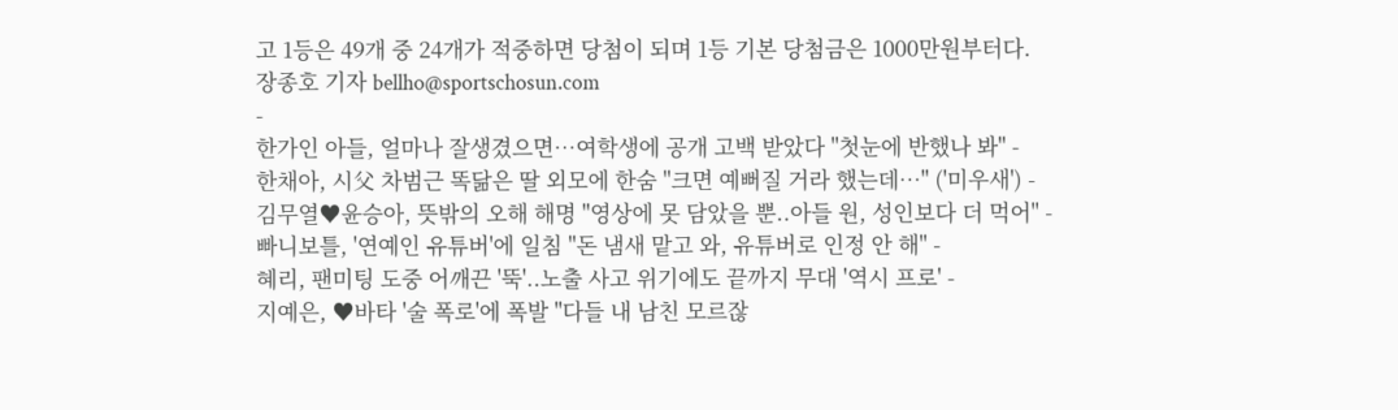고 1등은 49개 중 24개가 적중하면 당첨이 되며 1등 기본 당첨금은 1000만원부터다.
장종호 기자 bellho@sportschosun.com
-
한가인 아들, 얼마나 잘생겼으면…여학생에 공개 고백 받았다 "첫눈에 반했나 봐" -
한채아, 시父 차범근 똑닮은 딸 외모에 한숨 "크면 예뻐질 거라 했는데…" ('미우새') -
김무열♥윤승아, 뜻밖의 오해 해명 "영상에 못 담았을 뿐..아들 원, 성인보다 더 먹어" -
빠니보틀, '연예인 유튜버'에 일침 "돈 냄새 맡고 와, 유튜버로 인정 안 해" -
혜리, 팬미팅 도중 어깨끈 '뚝'..노출 사고 위기에도 끝까지 무대 '역시 프로' -
지예은, ♥바타 '술 폭로'에 폭발 "다들 내 남친 모르잖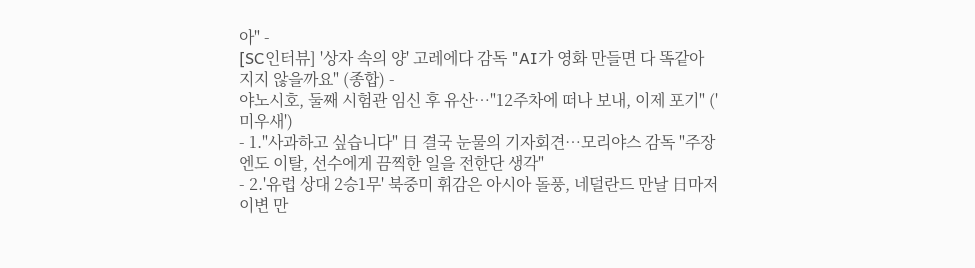아" -
[SC인터뷰] '상자 속의 양' 고레에다 감독 "AI가 영화 만들면 다 똑같아지지 않을까요" (종합) -
야노시호, 둘째 시험관 임신 후 유산…"12주차에 떠나 보내, 이제 포기" ('미우새')
- 1."사과하고 싶습니다" 日 결국 눈물의 기자회견…모리야스 감독 "주장 엔도 이탈, 선수에게 끔찍한 일을 전한단 생각"
- 2.'유럽 상대 2승1무' 북중미 휘감은 아시아 돌풍, 네덜란드 만날 日마저 이변 만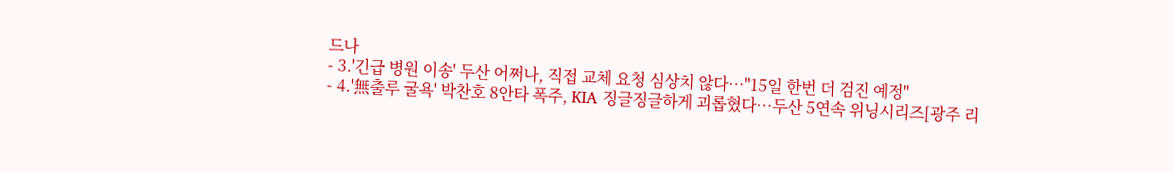드나
- 3.'긴급 병원 이송' 두산 어쩌나, 직접 교체 요청 심상치 않다…"15일 한번 더 검진 예정"
- 4.'無출루 굴욕' 박찬호 8안타 폭주, KIA 징글징글하게 괴롭혔다…두산 5연속 위닝시리즈[광주 리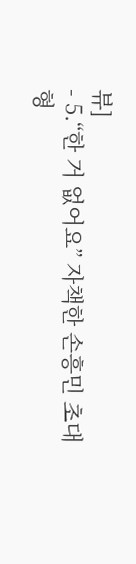뷰]
- 5.“한 거 없어요” 자책한 손흥민 초대형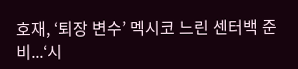호재, ‘퇴장 변수’ 멕시코 느린 센터백 준비...‘시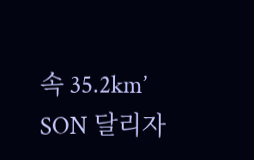속 35.2km’ SON 달리자